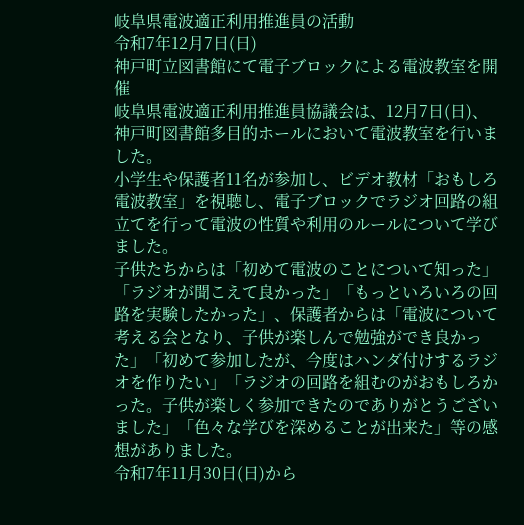岐阜県電波適正利用推進員の活動
令和7年12月7日(日)
神戸町立図書館にて電子ブロックによる電波教室を開催
岐阜県電波適正利用推進員協議会は、12月7日(日)、神戸町図書館多目的ホールにおいて電波教室を行いました。
小学生や保護者11名が参加し、ビデオ教材「おもしろ電波教室」を視聴し、電子ブロックでラジオ回路の組立てを行って電波の性質や利用のルールについて学びました。
子供たちからは「初めて電波のことについて知った」「ラジオが聞こえて良かった」「もっといろいろの回路を実験したかった」、保護者からは「電波について考える会となり、子供が楽しんで勉強ができ良かった」「初めて参加したが、今度はハンダ付けするラジオを作りたい」「ラジオの回路を組むのがおもしろかった。子供が楽しく参加できたのでありがとうございました」「色々な学びを深めることが出来た」等の感想がありました。
令和7年11月30日(日)から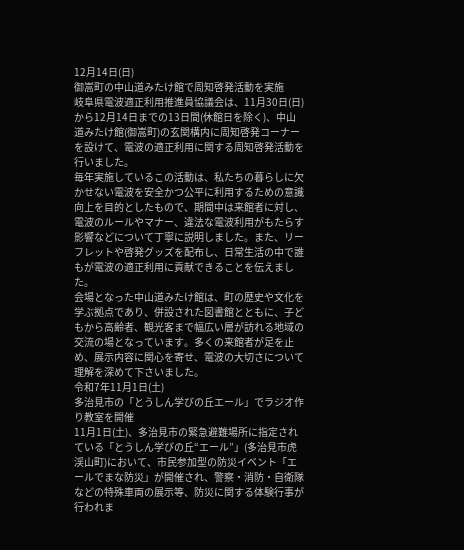12月14日(日)
御嵩町の中山道みたけ館で周知啓発活動を実施
岐阜県電波適正利用推進員協議会は、11月30日(日)から12月14日までの13日間(休館日を除く)、中山道みたけ館(御嵩町)の玄関構内に周知啓発コーナーを設けて、電波の適正利用に関する周知啓発活動を行いました。
毎年実施しているこの活動は、私たちの暮らしに欠かせない電波を安全かつ公平に利用するための意識向上を目的としたもので、期間中は来館者に対し、電波のルールやマナー、違法な電波利用がもたらす影響などについて丁寧に説明しました。また、リーフレットや啓発グッズを配布し、日常生活の中で誰もが電波の適正利用に貢献できることを伝えました。
会場となった中山道みたけ館は、町の歴史や文化を学ぶ拠点であり、併設された図書館とともに、子どもから高齢者、観光客まで幅広い層が訪れる地域の交流の場となっています。多くの来館者が足を止め、展示内容に関心を寄せ、電波の大切さについて理解を深めて下さいました。
令和7年11月1日(土)
多治見市の「とうしん学びの丘エール」でラジオ作り教室を開催
11月1日(土)、多治見市の緊急避難場所に指定されている「とうしん学びの丘“エール”」(多治見市虎渓山町)において、市民参加型の防災イベント「エールでまな防災」が開催され、警察・消防・自衛隊などの特殊車両の展示等、防災に関する体験行事が行われま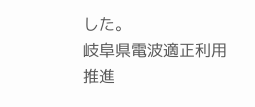した。
岐阜県電波適正利用推進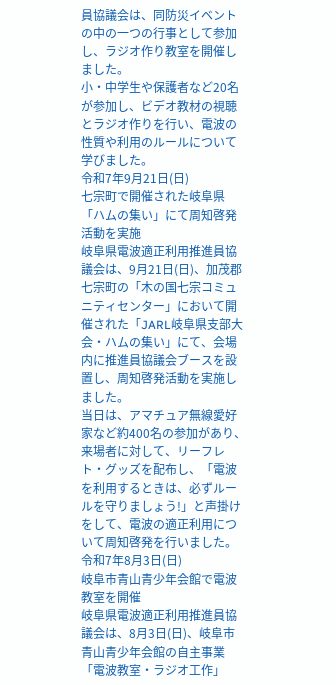員協議会は、同防災イベントの中の一つの行事として参加し、ラジオ作り教室を開催しました。
小・中学生や保護者など20名が参加し、ビデオ教材の視聴とラジオ作りを行い、電波の性質や利用のルールについて学びました。
令和7年9月21日(日)
七宗町で開催された岐阜県「ハムの集い」にて周知啓発活動を実施
岐阜県電波適正利用推進員協議会は、9月21日(日)、加茂郡七宗町の「木の国七宗コミュニティセンター」において開催された「JARL岐阜県支部大会・ハムの集い」にて、会場内に推進員協議会ブースを設置し、周知啓発活動を実施しました。
当日は、アマチュア無線愛好家など約400名の参加があり、来場者に対して、リーフレト・グッズを配布し、「電波を利用するときは、必ずルールを守りましょう!」と声掛けをして、電波の適正利用について周知啓発を行いました。
令和7年8月3日(日)
岐阜市青山青少年会館で電波教室を開催
岐阜県電波適正利用推進員協議会は、8月3日(日)、岐阜市青山青少年会館の自主事業「電波教室・ラジオ工作」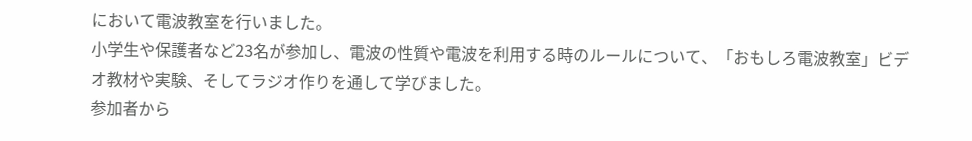において電波教室を行いました。
小学生や保護者など23名が参加し、電波の性質や電波を利用する時のルールについて、「おもしろ電波教室」ビデオ教材や実験、そしてラジオ作りを通して学びました。
参加者から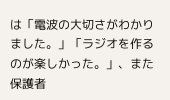は「電波の大切さがわかりました。」「ラジオを作るのが楽しかった。」、また保護者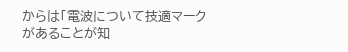からは「電波について技適マークがあることが知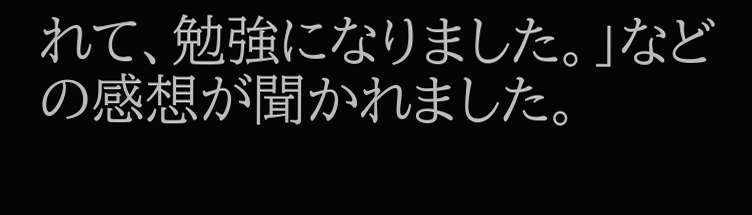れて、勉強になりました。」などの感想が聞かれました。